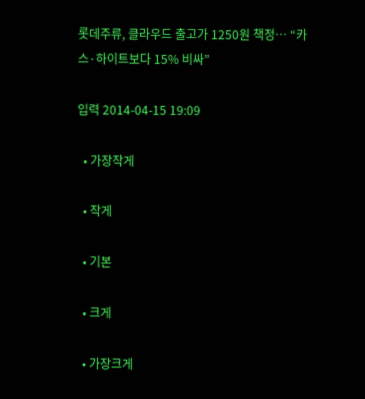롯데주류, 클라우드 출고가 1250원 책정… “카스·하이트보다 15% 비싸”

입력 2014-04-15 19:09

  • 가장작게

  • 작게

  • 기본

  • 크게

  • 가장크게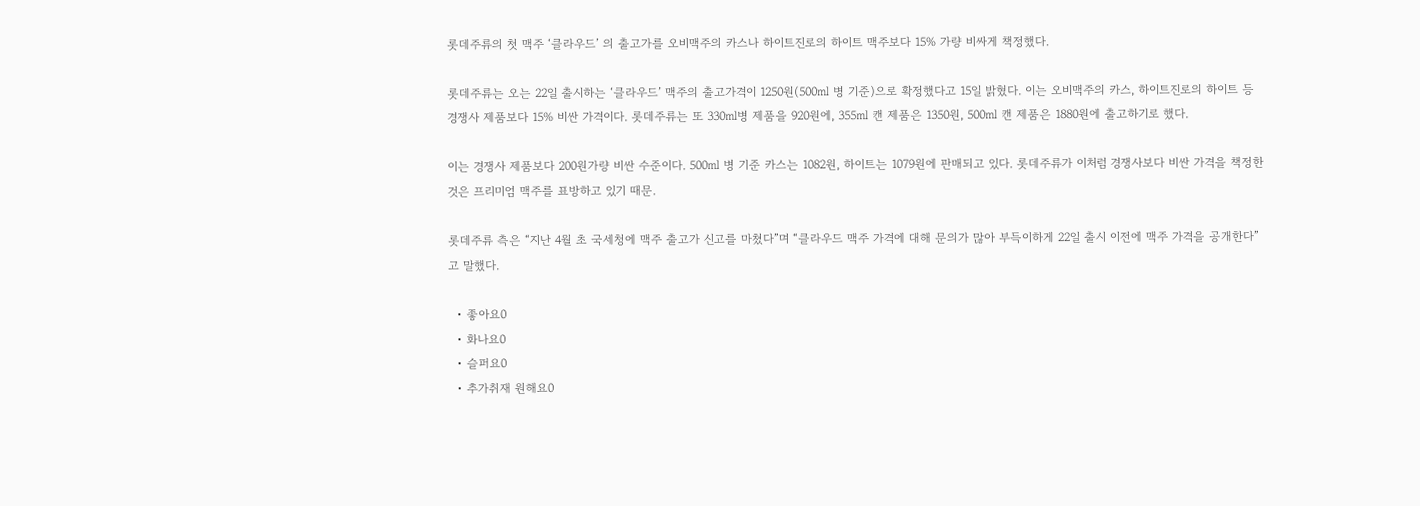롯데주류의 첫 맥주 ‘클라우드’ 의 출고가를 오비맥주의 카스나 하이트진로의 하이트 맥주보다 15% 가량 비싸게 책정했다.

롯데주류는 오는 22일 출시하는 ‘클라우드’ 맥주의 출고가격이 1250원(500㎖ 병 기준)으로 확정했다고 15일 밝혔다. 이는 오비맥주의 카스, 하이트진로의 하이트 등 경쟁사 제품보다 15% 비싼 가격이다. 롯데주류는 또 330㎖병 제품을 920원에, 355㎖ 캔 제품은 1350원, 500㎖ 캔 제품은 1880원에 출고하기로 했다.

이는 경쟁사 제품보다 200원가량 비싼 수준이다. 500㎖ 병 기준 카스는 1082원, 하이트는 1079원에 판매되고 있다. 롯데주류가 이처럼 경쟁사보다 비싼 가격을 책정한 것은 프리미엄 맥주를 표방하고 있기 때문.

롯데주류 측은 “지난 4월 초 국세청에 맥주 출고가 신고를 마쳤다”며 “클라우드 맥주 가격에 대해 문의가 많아 부득이하게 22일 출시 이전에 맥주 가격을 공개한다”고 말했다.

  • 좋아요0
  • 화나요0
  • 슬퍼요0
  • 추가취재 원해요0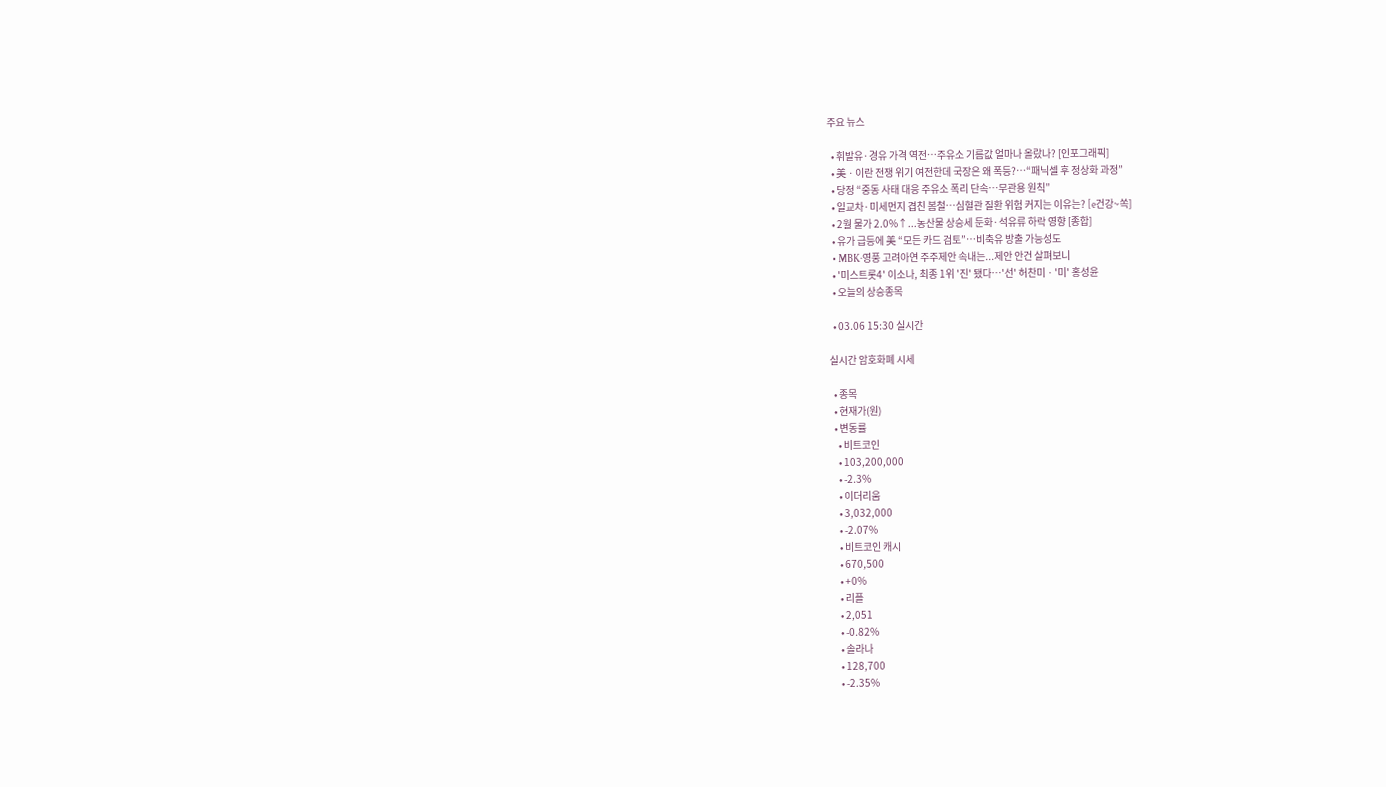주요 뉴스

  • 휘발유·경유 가격 역전…주유소 기름값 얼마나 올랐나? [인포그래픽]
  • 美ㆍ이란 전쟁 위기 여전한데 국장은 왜 폭등?⋯“패닉셀 후 정상화 과정”
  • 당정 “중동 사태 대응 주유소 폭리 단속…무관용 원칙”
  • 일교차·미세먼지 겹친 봄철…심혈관 질환 위험 커지는 이유는? [e건강~쏙]
  • 2월 물가 2.0%↑...농산물 상승세 둔화·석유류 하락 영향 [종합]
  • 유가 급등에 美 “모든 카드 검토”…비축유 방출 가능성도
  • MBK·영풍 고려아연 주주제안 속내는...제안 안건 살펴보니
  • '미스트롯4' 이소나, 최종 1위 '진' 됐다⋯'선' 허찬미ㆍ'미' 홍성윤
  • 오늘의 상승종목

  • 03.06 15:30 실시간

실시간 암호화폐 시세

  • 종목
  • 현재가(원)
  • 변동률
    • 비트코인
    • 103,200,000
    • -2.3%
    • 이더리움
    • 3,032,000
    • -2.07%
    • 비트코인 캐시
    • 670,500
    • +0%
    • 리플
    • 2,051
    • -0.82%
    • 솔라나
    • 128,700
    • -2.35%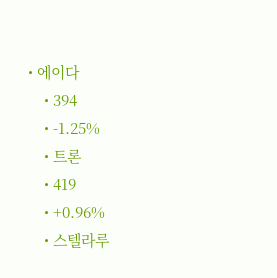• 에이다
    • 394
    • -1.25%
    • 트론
    • 419
    • +0.96%
    • 스텔라루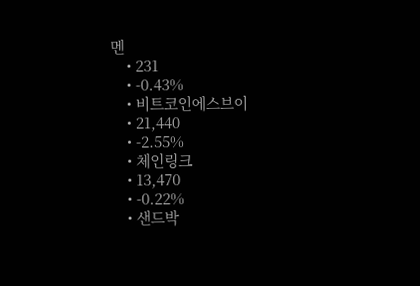멘
    • 231
    • -0.43%
    • 비트코인에스브이
    • 21,440
    • -2.55%
    • 체인링크
    • 13,470
    • -0.22%
    • 샌드박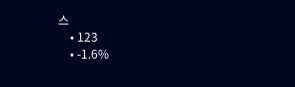스
    • 123
    • -1.6%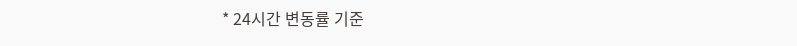* 24시간 변동률 기준